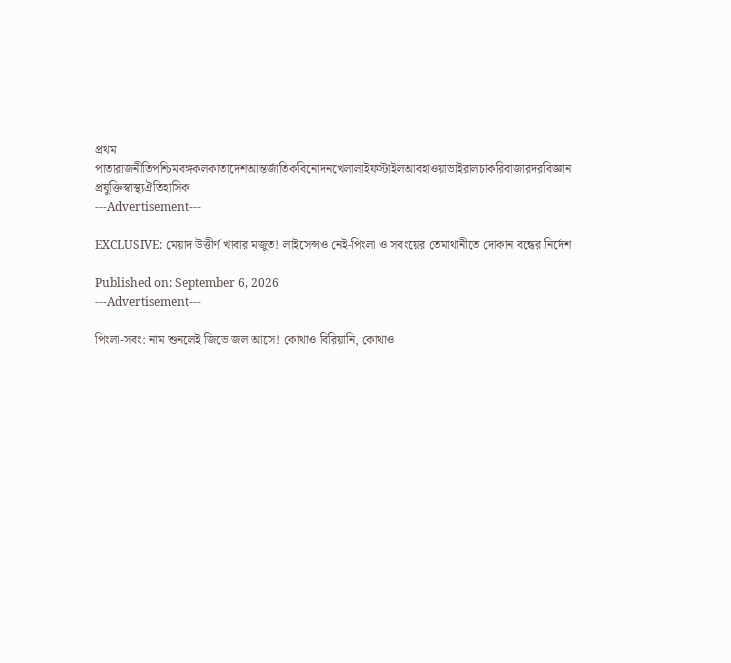প্রথম পাতারাজনীতিপশ্চিমবঙ্গকলকাতাদেশআন্তর্জাতিকবিনোদনখেলালাইফস্টাইলআবহাওয়াভাইরালচাকরিবাজারদরবিজ্ঞান প্রযুক্তিস্বাস্থ্যঐতিহাসিক
---Advertisement---

EXCLUSIVE: মেয়াদ উত্তীর্ণ খাবার মজুত! লাইসেন্সও নেই-পিংলা ও সবংয়ের তেমাথানীতে দোকান বন্ধের নির্দেশ

Published on: September 6, 2026
---Advertisement---

পিংলা-সবং: নাম শুনলেই জিভে জল আসে! কোথাও বিরিয়ানি, কোথাও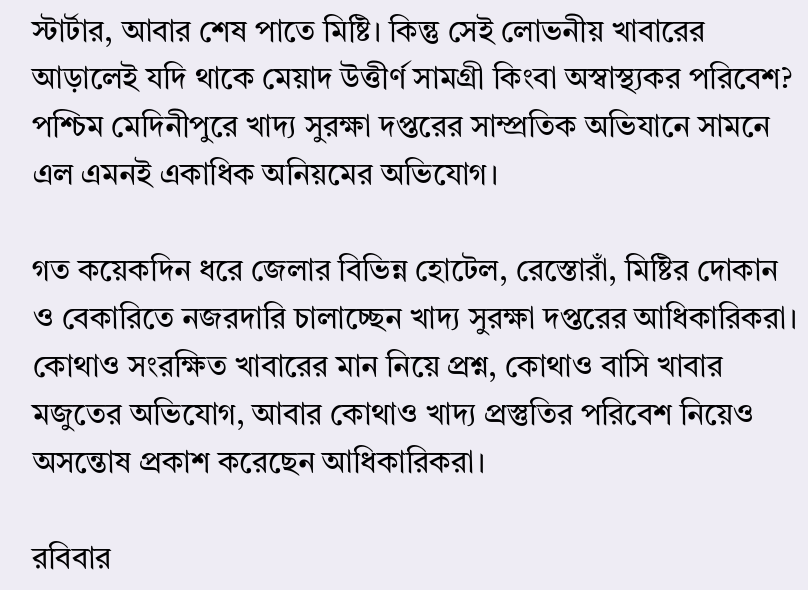স্টার্টার, আবার শেষ পাতে মিষ্টি। কিন্তু সেই লোভনীয় খাবারের আড়ালেই যদি থাকে মেয়াদ উত্তীর্ণ সামগ্রী কিংবা অস্বাস্থ্যকর পরিবেশ? পশ্চিম মেদিনীপুরে খাদ্য সুরক্ষা দপ্তরের সাম্প্রতিক অভিযানে সামনে এল এমনই একাধিক অনিয়মের অভিযোগ।

গত কয়েকদিন ধরে জেলার বিভিন্ন হোটেল, রেস্তোরাঁ, মিষ্টির দোকান ও বেকারিতে নজরদারি চালাচ্ছেন খাদ্য সুরক্ষা দপ্তরের আধিকারিকরা। কোথাও সংরক্ষিত খাবারের মান নিয়ে প্রশ্ন, কোথাও বাসি খাবার মজুতের অভিযোগ, আবার কোথাও খাদ্য প্রস্তুতির পরিবেশ নিয়েও অসন্তোষ প্রকাশ করেছেন আধিকারিকরা।

রবিবার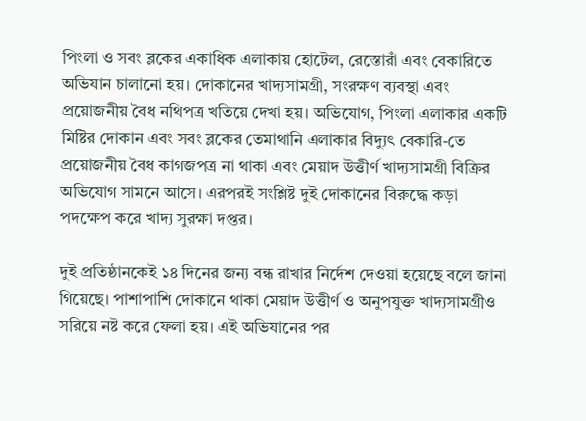পিংলা ও সবং ব্লকের একাধিক এলাকায় হোটেল, রেস্তোরাঁ এবং বেকারিতে অভিযান চালানো হয়। দোকানের খাদ্যসামগ্রী, সংরক্ষণ ব্যবস্থা এবং প্রয়োজনীয় বৈধ নথিপত্র খতিয়ে দেখা হয়। অভিযোগ, পিংলা এলাকার একটি মিষ্টির দোকান এবং সবং ব্লকের তেমাথানি এলাকার বিদ্যুৎ বেকারি-তে প্রয়োজনীয় বৈধ কাগজপত্র না থাকা এবং মেয়াদ উত্তীর্ণ খাদ্যসামগ্রী বিক্রির অভিযোগ সামনে আসে। এরপরই সংশ্লিষ্ট দুই দোকানের বিরুদ্ধে কড়া পদক্ষেপ করে খাদ্য সুরক্ষা দপ্তর।

দুই প্রতিষ্ঠানকেই ১৪ দিনের জন্য বন্ধ রাখার নির্দেশ দেওয়া হয়েছে বলে জানা গিয়েছে। পাশাপাশি দোকানে থাকা মেয়াদ উত্তীর্ণ ও অনুপযুক্ত খাদ্যসামগ্রীও সরিয়ে নষ্ট করে ফেলা হয়। এই অভিযানের পর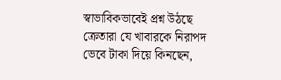স্বাভাবিকভাবেই প্রশ্ন উঠছে ক্রেতারা যে খাবারকে নিরাপদ ভেবে টাকা দিয়ে কিনছেন,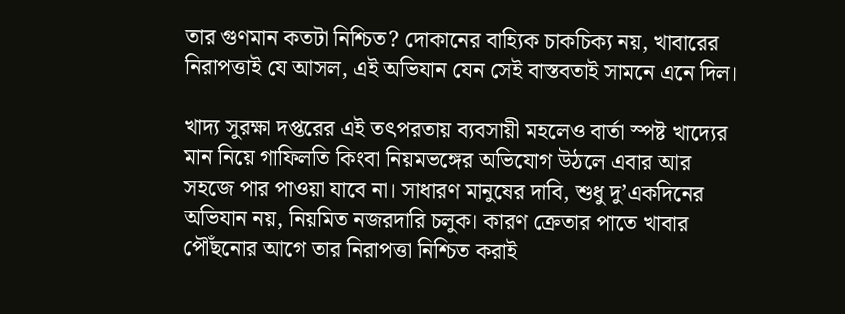তার গুণমান কতটা নিশ্চিত? দোকানের বাহ্যিক চাকচিক্য নয়, খাবারের নিরাপত্তাই যে আসল, এই অভিযান যেন সেই বাস্তবতাই সামনে এনে দিল।

খাদ্য সুরক্ষা দপ্তরের এই তৎপরতায় ব্যবসায়ী মহলেও বার্তা স্পষ্ট খাদ্যের মান নিয়ে গাফিলতি কিংবা নিয়মভঙ্গের অভিযোগ উঠলে এবার আর সহজে পার পাওয়া যাবে না। সাধারণ মানুষের দাবি, শুধু দু’একদিনের অভিযান নয়, নিয়মিত নজরদারি চলুক। কারণ ক্রেতার পাতে খাবার পৌঁছনোর আগে তার নিরাপত্তা নিশ্চিত করাই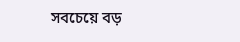সবচেয়ে বড়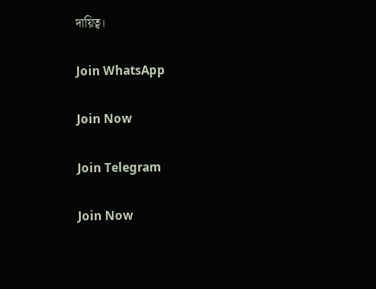দায়িত্ব।

Join WhatsApp

Join Now

Join Telegram

Join Now